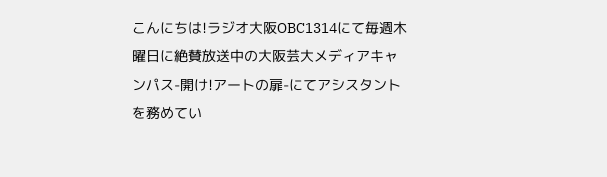こんにちは!ラジオ大阪OBC1314にて毎週木曜日に絶賛放送中の大阪芸大メディアキャンパス-開け!アートの扉-にてアシスタントを務めてい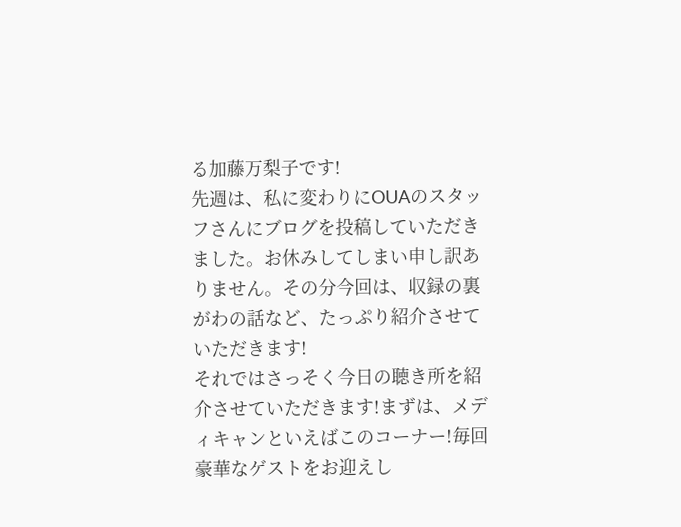る加藤万梨子です!
先週は、私に変わりにOUAのスタッフさんにブログを投稿していただきました。お休みしてしまい申し訳ありません。その分今回は、収録の裏がわの話など、たっぷり紹介させていただきます!
それではさっそく今日の聴き所を紹介させていただきます!まずは、メディキャンといえばこのコーナー!毎回豪華なゲストをお迎えし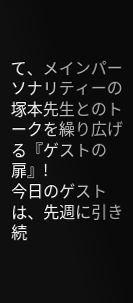て、メインパーソナリティーの塚本先生とのトークを繰り広げる『ゲストの扉』!
今日のゲストは、先週に引き続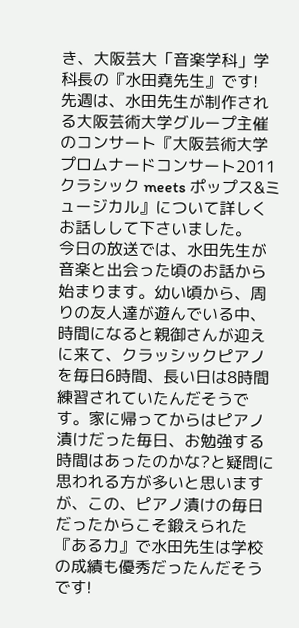き、大阪芸大「音楽学科」学科長の『水田堯先生』です!
先週は、水田先生が制作される大阪芸術大学グループ主催のコンサート『大阪芸術大学 プロムナードコンサート2011 クラシック meets ポップス&ミュージカル』について詳しくお話しして下さいました。
今日の放送では、水田先生が音楽と出会った頃のお話から始まります。幼い頃から、周りの友人達が遊んでいる中、時間になると親御さんが迎えに来て、クラッシックピアノを毎日6時間、長い日は8時間練習されていたんだそうです。家に帰ってからはピアノ漬けだった毎日、お勉強する時間はあったのかな?と疑問に思われる方が多いと思いますが、この、ピアノ漬けの毎日だったからこそ鍛えられた『ある力』で水田先生は学校の成績も優秀だったんだそうです!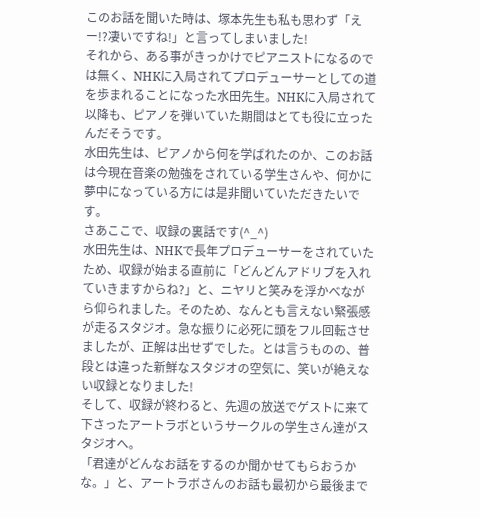このお話を聞いた時は、塚本先生も私も思わず「えー!?凄いですね!」と言ってしまいました!
それから、ある事がきっかけでピアニストになるのでは無く、NHKに入局されてプロデューサーとしての道を歩まれることになった水田先生。NHKに入局されて以降も、ピアノを弾いていた期間はとても役に立ったんだそうです。
水田先生は、ピアノから何を学ばれたのか、このお話は今現在音楽の勉強をされている学生さんや、何かに夢中になっている方には是非聞いていただきたいです。
さあここで、収録の裏話です(^_^)
水田先生は、NHKで長年プロデューサーをされていたため、収録が始まる直前に「どんどんアドリブを入れていきますからね?」と、ニヤリと笑みを浮かべながら仰られました。そのため、なんとも言えない緊張感が走るスタジオ。急な振りに必死に頭をフル回転させましたが、正解は出せずでした。とは言うものの、普段とは違った新鮮なスタジオの空気に、笑いが絶えない収録となりました!
そして、収録が終わると、先週の放送でゲストに来て下さったアートラボというサークルの学生さん達がスタジオへ。
「君達がどんなお話をするのか聞かせてもらおうかな。」と、アートラボさんのお話も最初から最後まで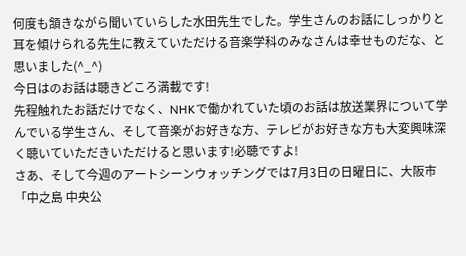何度も頷きながら聞いていらした水田先生でした。学生さんのお話にしっかりと耳を傾けられる先生に教えていただける音楽学科のみなさんは幸せものだな、と思いました(^_^)
今日はのお話は聴きどころ満載です!
先程触れたお話だけでなく、NHKで働かれていた頃のお話は放送業界について学んでいる学生さん、そして音楽がお好きな方、テレビがお好きな方も大変興味深く聴いていただきいただけると思います!必聴ですよ!
さあ、そして今週のアートシーンウォッチングでは7月3日の日曜日に、大阪市「中之島 中央公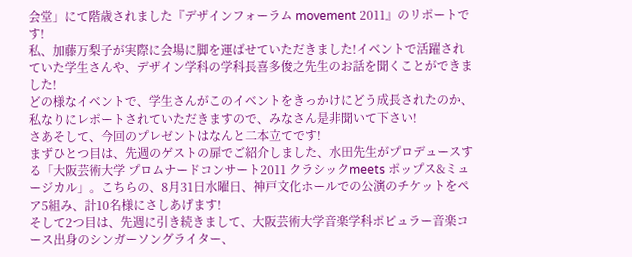会堂」にて階歳されました『デザインフォーラム movement 2011』のリポートです!
私、加藤万梨子が実際に会場に脚を運ばせていただきました!イベントで活躍されていた学生さんや、デザイン学科の学科長喜多俊之先生のお話を聞くことができました!
どの様なイベントで、学生さんがこのイベントをきっかけにどう成長されたのか、私なりにレポートされていただきますので、みなさん是非聞いて下さい!
さあそして、今回のプレゼントはなんと二本立てです!
まずひとつ目は、先週のゲストの扉でご紹介しました、水田先生がプロデュースする「大阪芸術大学 プロムナードコンサート2011 クラシックmeets ポップス&ミュージカル」。こちらの、8月31日水曜日、神戸文化ホールでの公演のチケットをペア5組み、計10名様にさしあげます!
そして2つ目は、先週に引き続きまして、大阪芸術大学音楽学科ポピュラー音楽コース出身のシンガーソングライター、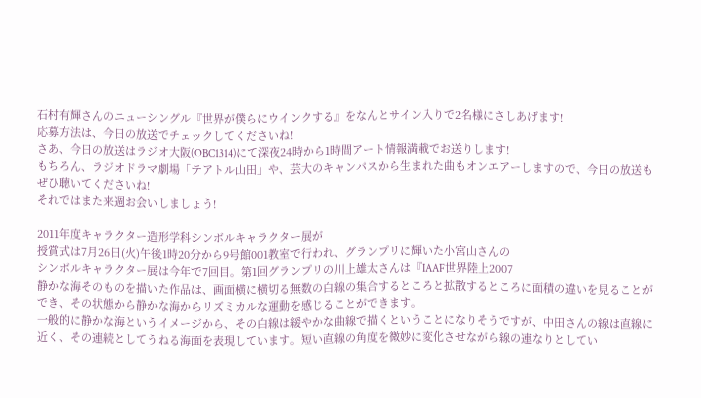石村有輝さんのニューシングル『世界が僕らにウインクする』をなんとサイン入りで2名様にさしあげます!
応募方法は、今日の放送でチェックしてくださいね!
さあ、今日の放送はラジオ大阪(OBC1314)にて深夜24時から1時間アート情報満載でお送りします!
もちろん、ラジオドラマ劇場「テアトル山田」や、芸大のキャンパスから生まれた曲もオンエアーしますので、今日の放送もぜひ聴いてくださいね!
それではまた来週お会いしましょう!

2011年度キャラクター造形学科シンボルキャラクター展が
授賞式は7月26日(火)午後1時20分から9号館001教室で行われ、グランプリに輝いた小宮山さんの
シンボルキャラクター展は今年で7回目。第1回グランプリの川上雄太さんは『IAAF世界陸上2007
静かな海そのものを描いた作品は、画面横に横切る無数の白線の集合するところと拡散するところに面積の違いを見ることができ、その状態から静かな海からリズミカルな運動を感じることができます。
一般的に静かな海というイメージから、その白線は緩やかな曲線で描くということになりそうですが、中田さんの線は直線に近く、その連続としてうねる海面を表現しています。短い直線の角度を微妙に変化させながら線の連なりとしてい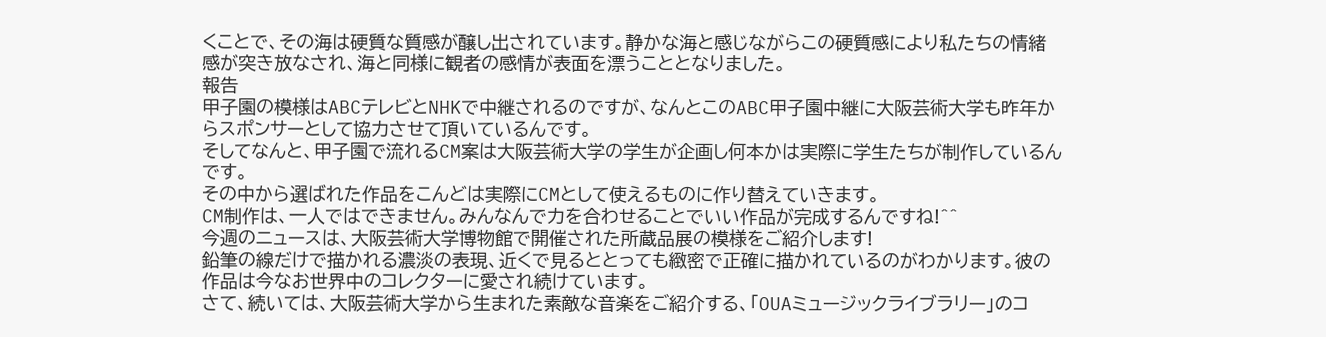くことで、その海は硬質な質感が醸し出されています。静かな海と感じながらこの硬質感により私たちの情緒感が突き放なされ、海と同様に観者の感情が表面を漂うこととなりました。
報告
甲子園の模様はABCテレビとNHKで中継されるのですが、なんとこのABC甲子園中継に大阪芸術大学も昨年からスポンサーとして協力させて頂いているんです。
そしてなんと、甲子園で流れるCM案は大阪芸術大学の学生が企画し何本かは実際に学生たちが制作しているんです。
その中から選ばれた作品をこんどは実際にCMとして使えるものに作り替えていきます。
CM制作は、一人ではできません。みんなんで力を合わせることでいい作品が完成するんですね!^^
今週のニュースは、大阪芸術大学博物館で開催された所蔵品展の模様をご紹介します!
鉛筆の線だけで描かれる濃淡の表現、近くで見るととっても緻密で正確に描かれているのがわかります。彼の作品は今なお世界中のコレクターに愛され続けています。
さて、続いては、大阪芸術大学から生まれた素敵な音楽をご紹介する、「OUAミュージックライブラリー」のコ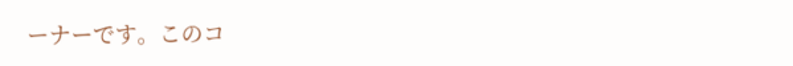ーナーです。このコ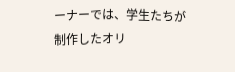ーナーでは、学生たちが制作したオリ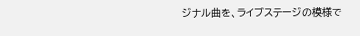ジナル曲を、ライブステージの模様で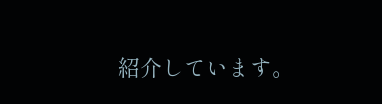紹介しています。